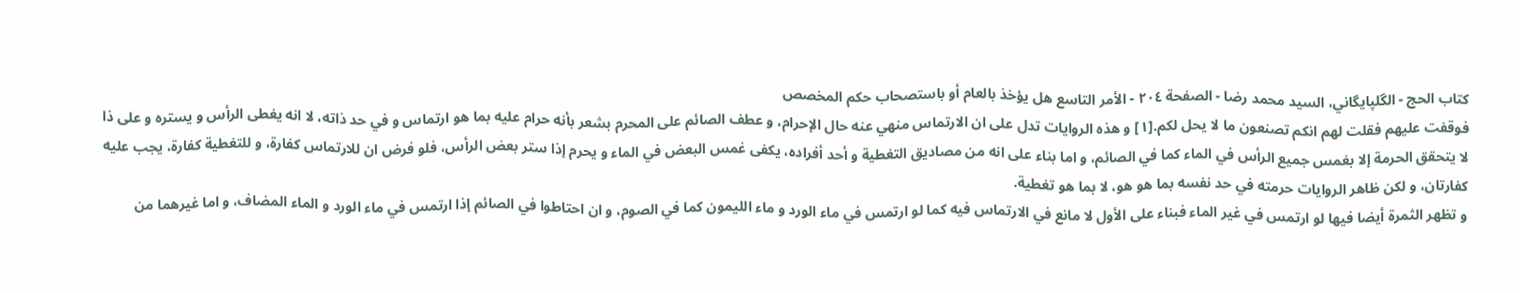كتاب الحج - الگلپايگاني، السيد محمد رضا - الصفحة ٢٠٤ - الأمر التاسع هل يؤخذ بالعام أو باستصحاب حكم المخصص
فوقفت عليهم فقلت لهم انكم تصنعون ما لا يحل لكم.[١] و هذه الروايات تدل على ان الارتماس منهي عنه حال الإحرام، و عطف الصائم على المحرم بشعر بأنه حرام عليه بما هو ارتماس و في حد ذاته، لا انه يغطى الرأس و يستره و على ذا لا يتحقق الحرمة إلا بغمس جميع الرأس في الماء كما في الصائم، و اما بناء على انه من مصاديق التغطية و أحد أفراده، يكفى غمس البعض في الماء و يحرم إذا ستر بعض الرأس، فلو فرض ان للارتماس كفارة، و للتغطية كفارة، يجب عليه كفارتان، و لكن ظاهر الروايات حرمته في حد نفسه بما هو هو، لا بما هو تغطية.
و تظهر الثمرة أيضا فيها لو ارتمس في غير الماء فبناء على الأول لا مانع في الارتماس فيه كما لو ارتمس في ماء الورد و ماء الليمون كما في الصوم، و ان احتاطوا في الصائم إذا ارتمس في ماء الورد و الماء المضاف، و اما غيرهما من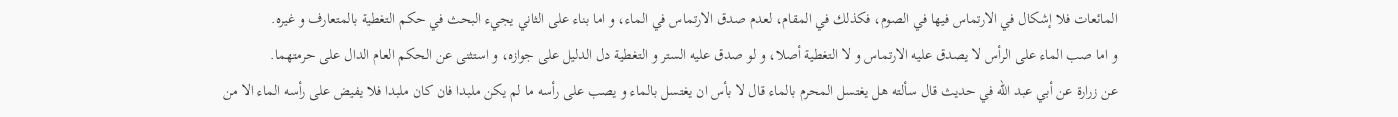المائعات فلا إشكال في الارتماس فيها في الصوم، فكذلك في المقام، لعدم صدق الارتماس في الماء، و اما بناء على الثاني يجيء البحث في حكم التغطية بالمتعارف و غيره.
و اما صب الماء على الرأس لا يصدق عليه الارتماس و لا التغطية أصلا، و لو صدق عليه الستر و التغطية دل الدليل على جوازه، و استثنى عن الحكم العام الدال على حرمتهما.
عن زرارة عن أبي عبد اللّه في حديث قال سألته هل يغتسل المحرم بالماء قال لا بأس ان يغتسل بالماء و يصب على رأسه ما لم يكن ملبدا فان كان ملبدا فلا يفيض على رأسه الماء الا من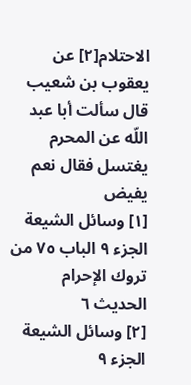الاحتلام[٢] عن يعقوب بن شعيب قال سألت أبا عبد اللّه عن المحرم يغتسل فقال نعم يفيض
[١] وسائل الشيعة الجزء ٩ الباب ٧٥ من تروك الإحرام الحديث ٦
[٢] وسائل الشيعة الجزء ٩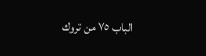الباب ٧٥ من تروك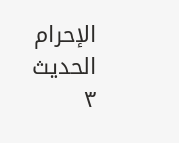الإحرام الحديث ٣